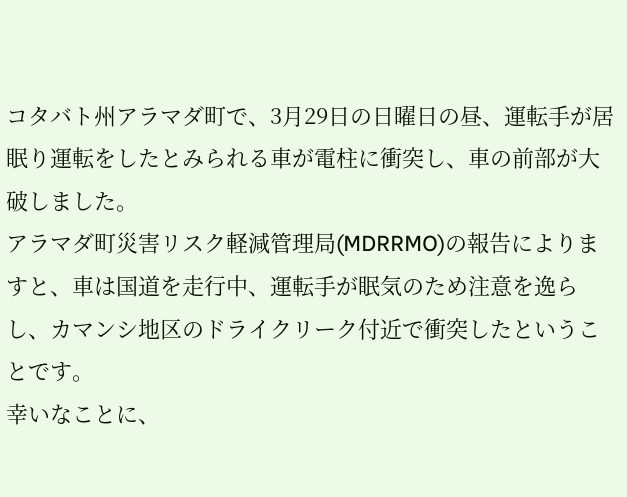コタバト州アラマダ町で、3月29日の日曜日の昼、運転手が居眠り運転をしたとみられる車が電柱に衝突し、車の前部が大破しました。
アラマダ町災害リスク軽減管理局(MDRRMO)の報告によりますと、車は国道を走行中、運転手が眠気のため注意を逸らし、カマンシ地区のドライクリーク付近で衝突したということです。
幸いなことに、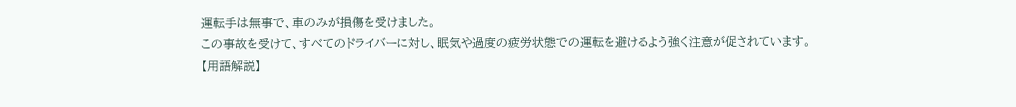運転手は無事で、車のみが損傷を受けました。
この事故を受けて、すべてのドライバーに対し、眠気や過度の疲労状態での運転を避けるよう強く注意が促されています。
【用語解説】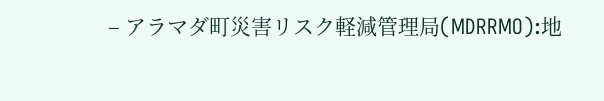– アラマダ町災害リスク軽減管理局(MDRRMO):地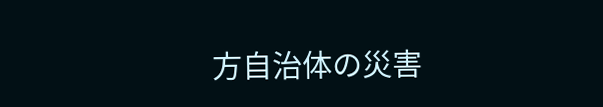方自治体の災害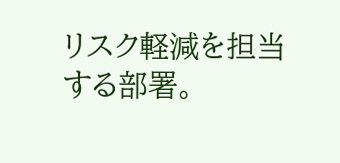リスク軽減を担当する部署。